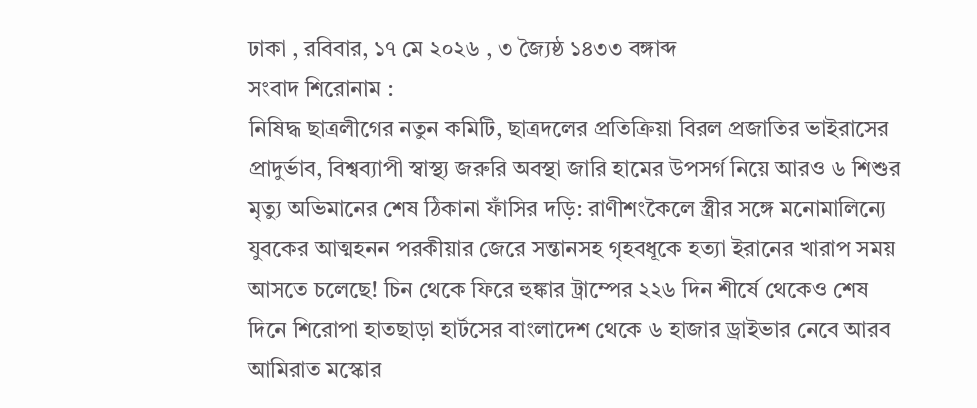ঢাকা , রবিবার, ১৭ মে ২০২৬ , ৩ জ্যৈষ্ঠ ১৪৩৩ বঙ্গাব্দ
সংবাদ শিরোনাম :
নিষিদ্ধ ছাত্রলীগের নতুন কমিটি, ছাত্রদলের প্রতিক্রিয়া বিরল প্রজাতির ভাইরাসের প্রাদুর্ভাব, বিশ্বব্যাপী স্বাস্থ্য জরুরি অবস্থা জারি হামের উপসর্গ নিয়ে আরও ৬ শিশুর মৃত্যু অভিমানের শেষ ঠিকানা ফাঁসির দড়ি: রাণীশংকৈলে স্ত্রীর সঙ্গে মনোমালিন্যে যুবকের আত্মহনন পরকীয়ার জেরে সন্তানসহ গৃহবধূকে হত্যা ইরানের খারাপ সময় আসতে চলেছে! চিন থেকে ফিরে হুঙ্কার ট্রাম্পের ২২৬ দিন শীর্ষে থেকেও শেষ দিনে শিরোপা হাতছাড়া হার্টসের বাংলাদেশ থেকে ৬ হাজার ড্রাইভার নেবে আরব আমিরাত মস্কোর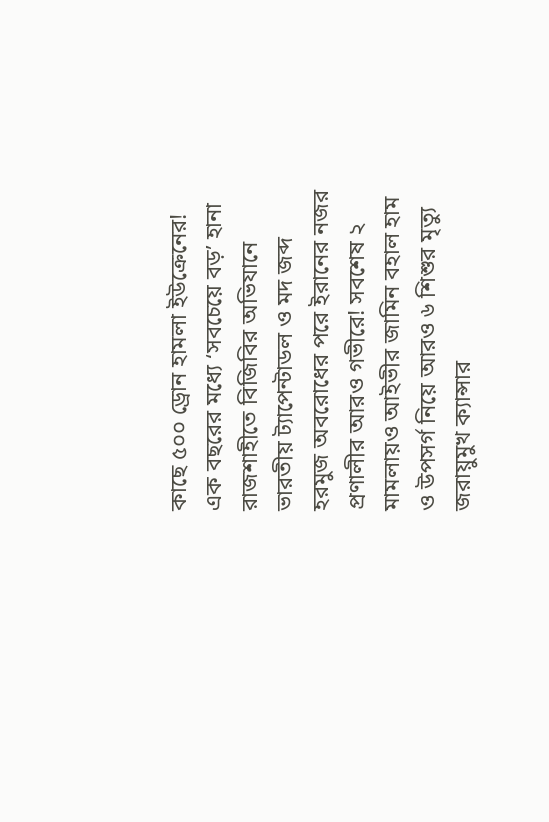কাছে ৫০০ ড্রোন হামলা ইউক্রেনের! এক বছরের মধ্যে ‘সবচেয়ে বড়’ হানা রাজশাহীতে বিজিবির অভিযানে ভারতীয় ট্যাপেন্টাডল ও মদ জব্দ হরমুজ অবরোধের পরে ইরানের নজর প্রণালীর আরও গভীরে! সবশেষ ২ মামলায়ও আইভীর জামিন বহাল হাম ও উপসর্গ নিয়ে আরও ৬ শিশুর মৃত্যু জরায়ুমুখ ক্যান্সার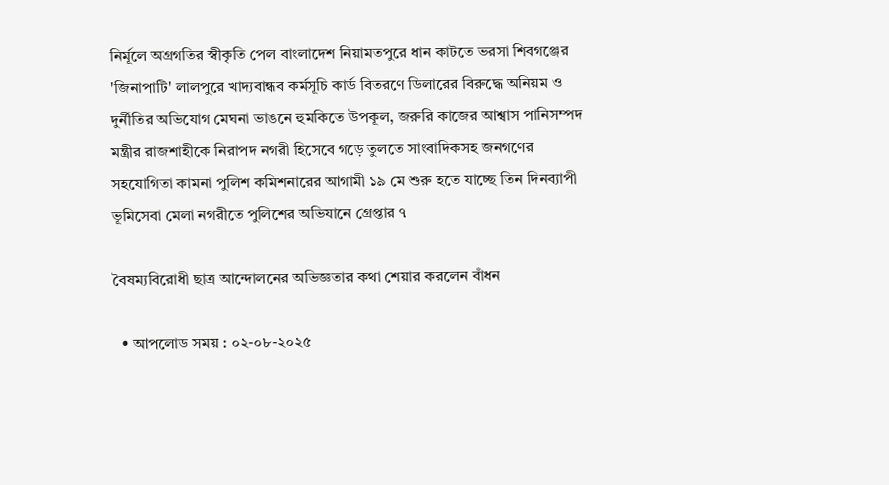নির্মূলে অগ্রগতির স্বীকৃতি পেল বাংলাদেশ নিয়ামতপুরে ধান কাটতে ভরসা শিবগঞ্জের 'জিনাপাটি' লালপুরে খাদ্যবান্ধব কর্মসূচি কার্ড বিতরণে ডিলারের বিরুদ্ধে অনিয়ম ও দুর্নীতির অভিযোগ মেঘনা ভাঙনে হুমকিতে উপকূল, জরুরি কাজের আশ্বাস পানিসম্পদ মন্ত্রীর রাজশাহীকে নিরাপদ নগরী হিসেবে গড়ে তুলতে সাংবাদিকসহ জনগণের সহযোগিতা কামনা পুলিশ কমিশনারের আগামী ১৯ মে শুরু হতে যাচ্ছে তিন দিনব্যাপী ভূমিসেবা মেলা নগরীতে পুলিশের অভিযানে গ্রেপ্তার ৭

বৈষম্যবিরোধী ছাত্র আন্দোলনের অভিজ্ঞতার কথা শেয়ার করলেন বাঁধন

  • আপলোড সময় : ০২-০৮-২০২৫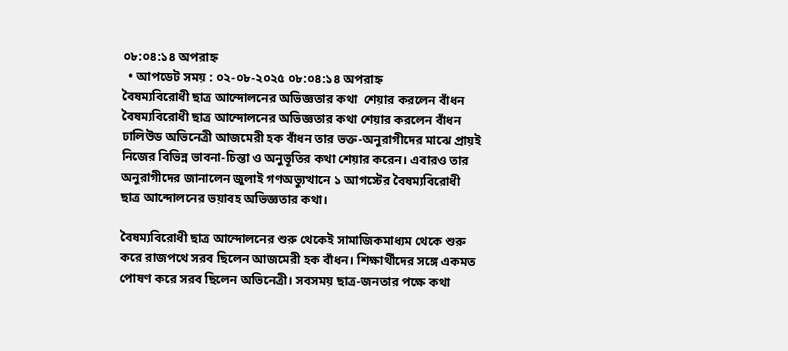০৮:০৪:১৪ অপরাহ্ন
  • আপডেট সময় : ০২-০৮-২০২৫ ০৮:০৪:১৪ অপরাহ্ন
বৈষম্যবিরোধী ছাত্র আন্দোলনের অভিজ্ঞতার কথা  শেয়ার করলেন বাঁধন বৈষম্যবিরোধী ছাত্র আন্দোলনের অভিজ্ঞতার কথা শেয়ার করলেন বাঁধন
ঢালিউড অভিনেত্রী আজমেরী হক বাঁধন তার ভক্ত-অনুরাগীদের মাঝে প্রায়ই নিজের বিভিন্ন ভাবনা-চিন্তা ও অনুভূতির কথা শেয়ার করেন। এবারও তার অনুরাগীদের জানালেন জুলাই গণঅভ্যুত্থানে ১ আগস্টের বৈষম্যবিরোধী ছাত্র আন্দোলনের ভয়াবহ অভিজ্ঞতার কথা।

বৈষম্যবিরোধী ছাত্র আন্দোলনের শুরু থেকেই সামাজিকমাধ্যম থেকে শুরু করে রাজপথে সরব ছিলেন আজমেরী হক বাঁধন। শিক্ষার্থীদের সঙ্গে একমত পোষণ করে সরব ছিলেন অভিনেত্রী। সবসময় ছাত্র-জনতার পক্ষে কথা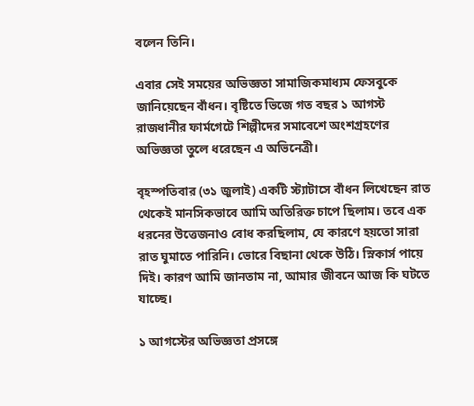বলেন তিনি।

এবার সেই সময়ের অভিজ্ঞতা সামাজিকমাধ্যম ফেসবুকে জানিয়েছেন বাঁধন। বৃষ্টিতে ভিজে গত বছর ১ আগস্ট রাজধানীর ফার্মগেটে শিল্পীদের সমাবেশে অংশগ্রহণের অভিজ্ঞতা তুলে ধরেছেন এ অভিনেত্রী।

বৃহস্পতিবার (৩১ জুলাই) একটি স্ট্যাটাসে বাঁধন লিখেছেন রাত থেকেই মানসিকভাবে আমি অতিরিক্ত চাপে ছিলাম। তবে এক ধরনের উত্তেজনাও বোধ করছিলাম, যে কারণে হয়তো সারা রাত ঘুমাতে পারিনি। ভোরে বিছানা থেকে উঠি। স্নিকার্স পায়ে দিই। কারণ আমি জানতাম না, আমার জীবনে আজ কি ঘটতে যাচ্ছে।

১ আগস্টের অভিজ্ঞতা প্রসঙ্গে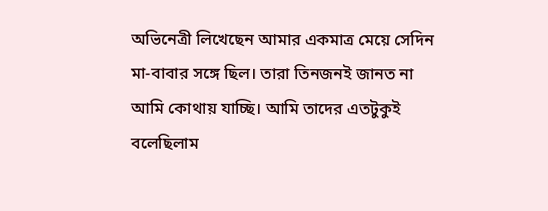অভিনেত্রী লিখেছেন আমার একমাত্র মেয়ে সেদিন মা-বাবার সঙ্গে ছিল। তারা তিনজনই জানত না আমি কোথায় যাচ্ছি। আমি তাদের এতটুকুই বলেছিলাম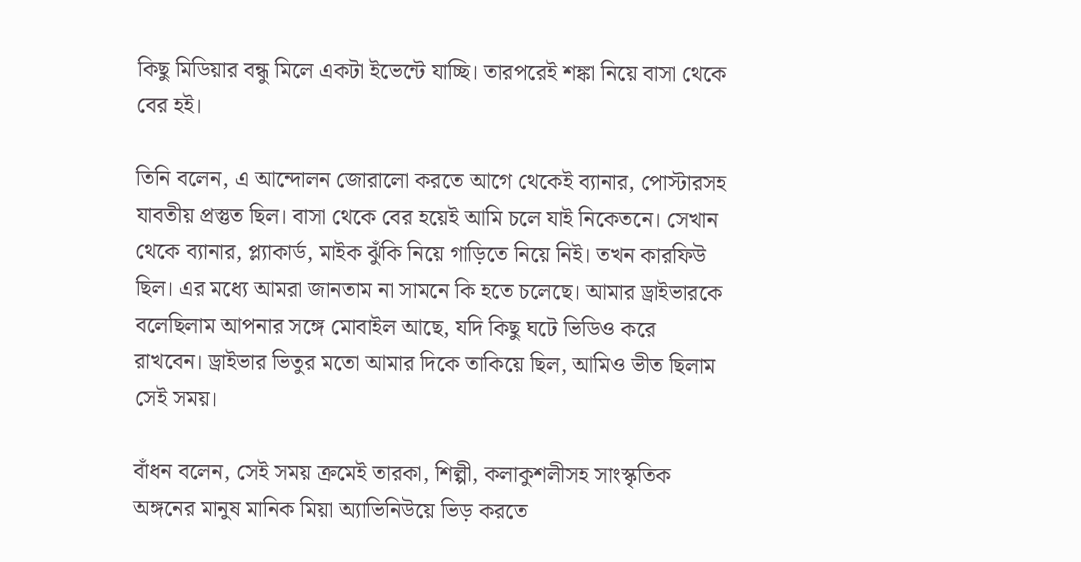কিছু মিডিয়ার বন্ধু মিলে একটা ইভেন্টে যাচ্ছি। তারপরেই শঙ্কা নিয়ে বাসা থেকে বের হই।

তিনি বলেন, এ আন্দোলন জোরালো করতে আগে থেকেই ব্যানার, পোস্টারসহ যাবতীয় প্রস্তুত ছিল। বাসা থেকে বের হয়েই আমি চলে যাই নিকেতনে। সেখান থেকে ব্যানার, প্ল্যাকার্ড, মাইক ঝুঁকি নিয়ে গাড়িতে নিয়ে নিই। তখন কারফিউ ছিল। এর মধ্যে আমরা জানতাম না সামনে কি হতে চলেছে। আমার ড্রাইভারকে বলেছিলাম আপনার সঙ্গে মোবাইল আছে, যদি কিছু ঘটে ভিডিও করে রাখবেন। ড্রাইভার ভিতুর মতো আমার দিকে তাকিয়ে ছিল, আমিও ভীত ছিলাম সেই সময়।

বাঁধন বলেন, সেই সময় ক্রমেই তারকা, শিল্পী, কলাকুশলীসহ সাংস্কৃতিক অঙ্গনের মানুষ মানিক মিয়া অ্যাভিনিউয়ে ভিড় করতে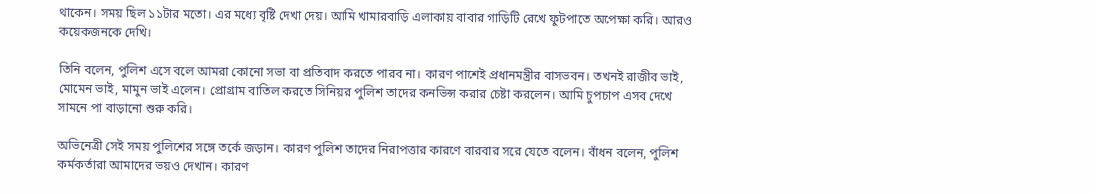থাকেন। সময় ছিল ১১টার মতো। এর মধ্যে বৃষ্টি দেখা দেয়। আমি খামারবাড়ি এলাকায় বাবার গাড়িটি রেখে ফুটপাতে অপেক্ষা করি। আরও কয়েকজনকে দেখি।

তিনি বলেন, পুলিশ এসে বলে আমরা কোনো সভা বা প্রতিবাদ করতে পারব না। কারণ পাশেই প্রধানমন্ত্রীর বাসভবন। তখনই রাজীব ভাই, মোমেন ভাই, মামুন ভাই এলেন। প্রোগ্রাম বাতিল করতে সিনিয়র পুলিশ তাদের কনভিন্স করার চেষ্টা করলেন। আমি চুপচাপ এসব দেখে সামনে পা বাড়ানো শুরু করি।

অভিনেত্রী সেই সময় পুলিশের সঙ্গে তর্কে জড়ান। কারণ পুলিশ তাদের নিরাপত্তার কারণে বারবার সরে যেতে বলেন। বাঁধন বলেন, পুলিশ কর্মকর্তারা আমাদের ভয়ও দেখান। কারণ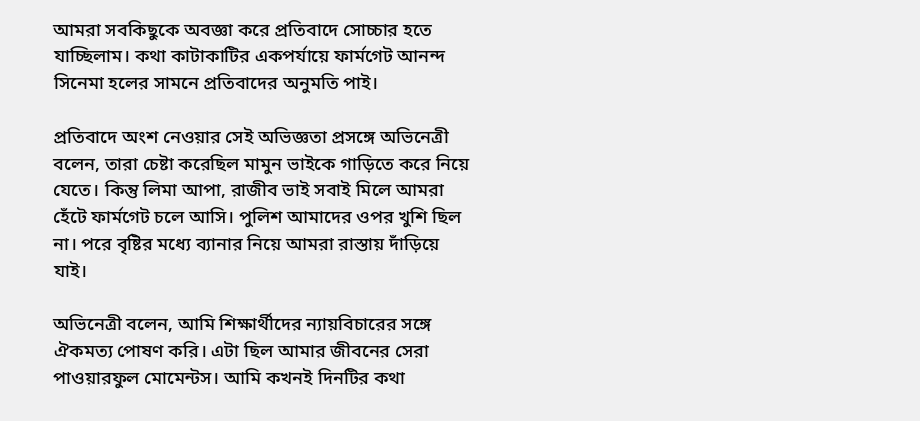আমরা সবকিছুকে অবজ্ঞা করে প্রতিবাদে সোচ্চার হতে যাচ্ছিলাম। কথা কাটাকাটির একপর্যায়ে ফার্মগেট আনন্দ সিনেমা হলের সামনে প্রতিবাদের অনুমতি পাই।

প্রতিবাদে অংশ নেওয়ার সেই অভিজ্ঞতা প্রসঙ্গে অভিনেত্রী বলেন, তারা চেষ্টা করেছিল মামুন ভাইকে গাড়িতে করে নিয়ে যেতে। কিন্তু লিমা আপা, রাজীব ভাই সবাই মিলে আমরা হেঁটে ফার্মগেট চলে আসি। পুলিশ আমাদের ওপর খুশি ছিল না। পরে বৃষ্টির মধ্যে ব্যানার নিয়ে আমরা রাস্তায় দাঁড়িয়ে যাই।

অভিনেত্রী বলেন, আমি শিক্ষার্থীদের ন্যায়বিচারের সঙ্গে ঐকমত্য পোষণ করি। এটা ছিল আমার জীবনের সেরা পাওয়ারফুল মোমেন্টস। আমি কখনই দিনটির কথা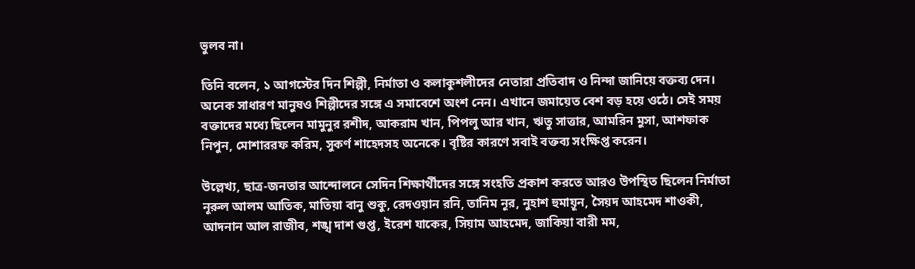ভুলব না।

তিনি বলেন, ১ আগস্টের দিন শিল্পী, নির্মাতা ও কলাকুশলীদের নেতারা প্রতিবাদ ও নিন্দা জানিয়ে বক্তব্য দেন। অনেক সাধারণ মানুষও শিল্পীদের সঙ্গে এ সমাবেশে অংশ নেন। এখানে জমায়েত বেশ বড় হয়ে ওঠে। সেই সময় বক্তাদের মধ্যে ছিলেন মামুনুর রশীদ, আকরাম খান, পিপলু আর খান, ঋতু সাত্তার, আমরিন মুসা, আশফাক নিপুন, মোশাররফ করিম, সুকর্ণ শাহেদসহ অনেকে। বৃষ্টির কারণে সবাই বক্তব্য সংক্ষিপ্ত করেন।

উল্লেখ্য, ছাত্র-জনতার আন্দোলনে সেদিন শিক্ষার্থীদের সঙ্গে সংহতি প্রকাশ করতে আরও উপস্থিত ছিলেন নির্মাতা নূরুল আলম আতিক, মাতিয়া বানু শুকু, রেদওয়ান রনি, তানিম নূর, নুহাশ হুমায়ূন, সৈয়দ আহমেদ শাওকী, আদনান আল রাজীব, শঙ্খ দাশ গুপ্ত, ইরেশ যাকের, সিয়াম আহমেদ, জাকিয়া বারী মম,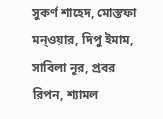সুকর্ণ শাহেদ, মোস্তফা মন্ওয়ার, দিপু ইমাম, সাবিলা নূর, প্রবর রিপন, শ্যামল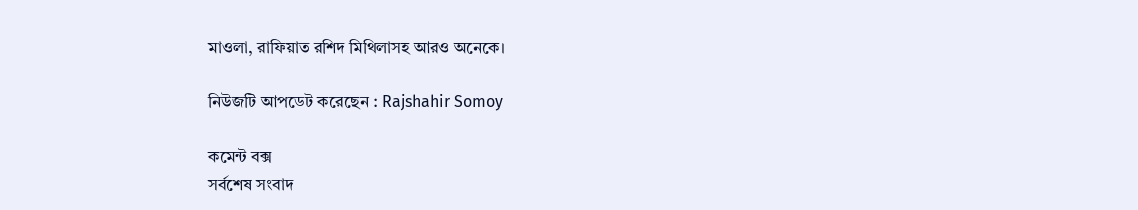মাওলা, রাফিয়াত রশিদ মিথিলাসহ আরও অনেকে।

নিউজটি আপডেট করেছেন : Rajshahir Somoy

কমেন্ট বক্স
সর্বশেষ সংবাদ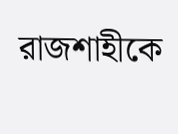রাজশাহীকে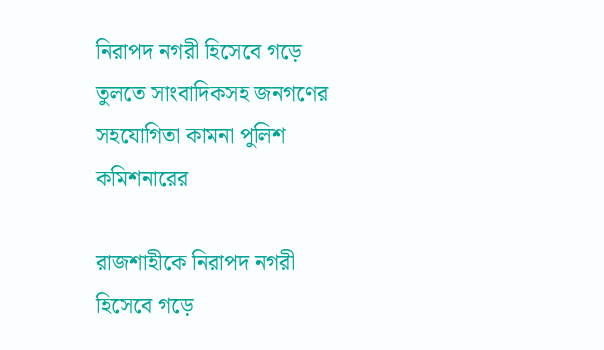নিরাপদ নগরী হিসেবে গড়ে তুলতে সাংবাদিকসহ জনগণের সহযোগিতা কামনা পুলিশ কমিশনারের

রাজশাহীকে নিরাপদ নগরী হিসেবে গড়ে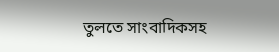তুলতে সাংবাদিকসহ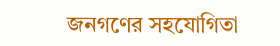জনগণের সহযোগিতা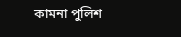কামনা পুলিশ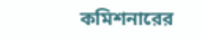কমিশনারের